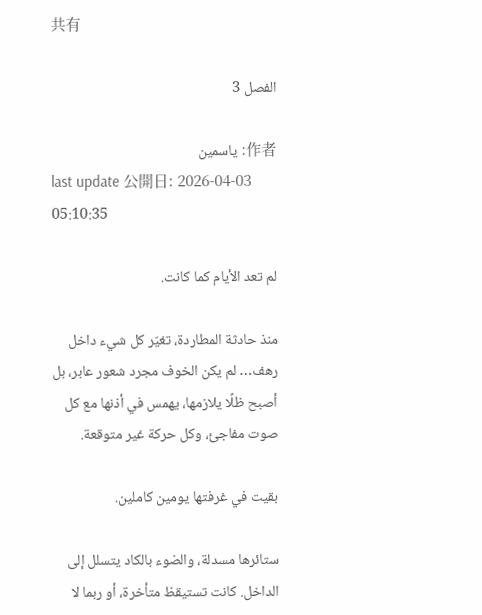共有

الفصل 3

作者: ياسمين
last update 公開日: 2026-04-03 05:10:35

لم تعد الأيام كما كانت.

منذ حادثة المطاردة، تغيّر كل شيء داخل رهف… لم يكن الخوف مجرد شعور عابر، بل أصبح ظلًا يلازمها، يهمس في أذنها مع كل صوت مفاجئ، وكل حركة غير متوقعة.

بقيت في غرفتها يومين كاملين.

ستائرها مسدلة، والضوء بالكاد يتسلل إلى الداخل. كانت تستيقظ متأخرة، أو ربما لا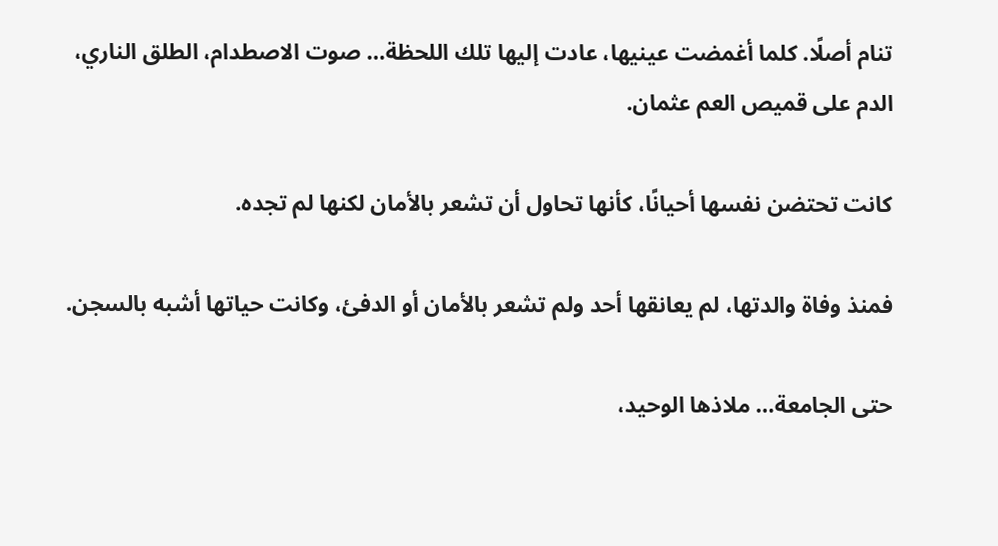تنام أصلًا. كلما أغمضت عينيها، عادت إليها تلك اللحظة… صوت الاصطدام، الطلق الناري، الدم على قميص العم عثمان.

كانت تحتضن نفسها أحيانًا، كأنها تحاول أن تشعر بالأمان لكنها لم تجده.

فمنذ وفاة والدتها، لم يعانقها أحد ولم تشعر بالأمان أو الدفئ، وكانت حياتها أشبه بالسجن.

حتى الجامعة… ملاذها الوحيد،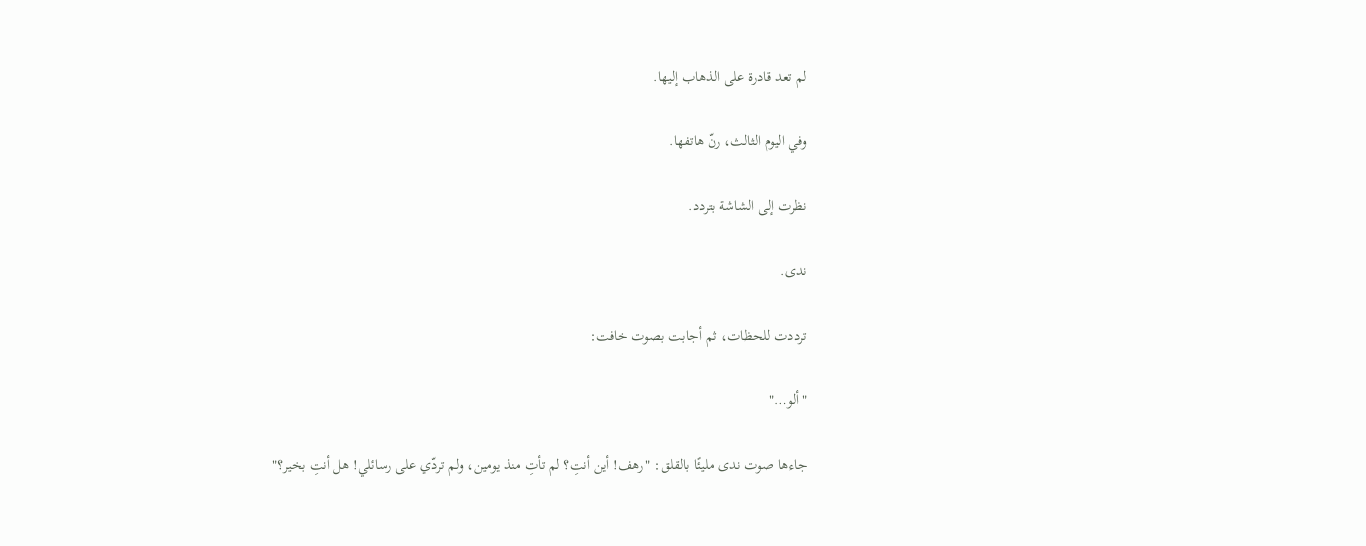لم تعد قادرة على الذهاب إليها.

وفي اليوم الثالث، رنّ هاتفها.

نظرت إلى الشاشة بتردد.

ندى.

ترددت للحظات، ثم أجابت بصوت خافت:

"ألو…"

جاءها صوت ندى مليئًا بالقلق: "رهف! أين أنتِ؟ لم تأتِ منذ يومين، ولم تردّي على رسائلي! هل أنتِ بخير؟"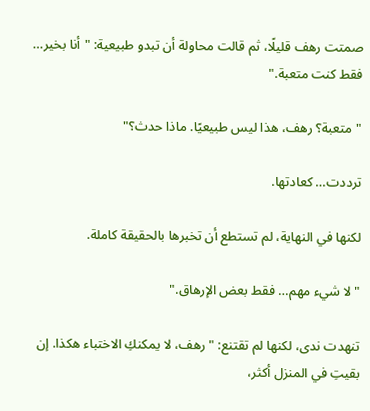صمتت رهف قليلًا، ثم قالت محاولة أن تبدو طبيعية: "أنا بخير… فقط كنت متعبة."

"متعبة؟ رهف، هذا ليس طبيعيًا. ماذا حدث؟"

ترددت… كعادتها.

لكنها في النهاية، لم تستطع أن تخبرها بالحقيقة كاملة.

"لا شيء مهم… فقط بعض الإرهاق."

تنهدت ندى، لكنها لم تقتنع: "رهف، لا يمكنكِ الاختباء هكذا. إن بقيتِ في المنزل أكثر،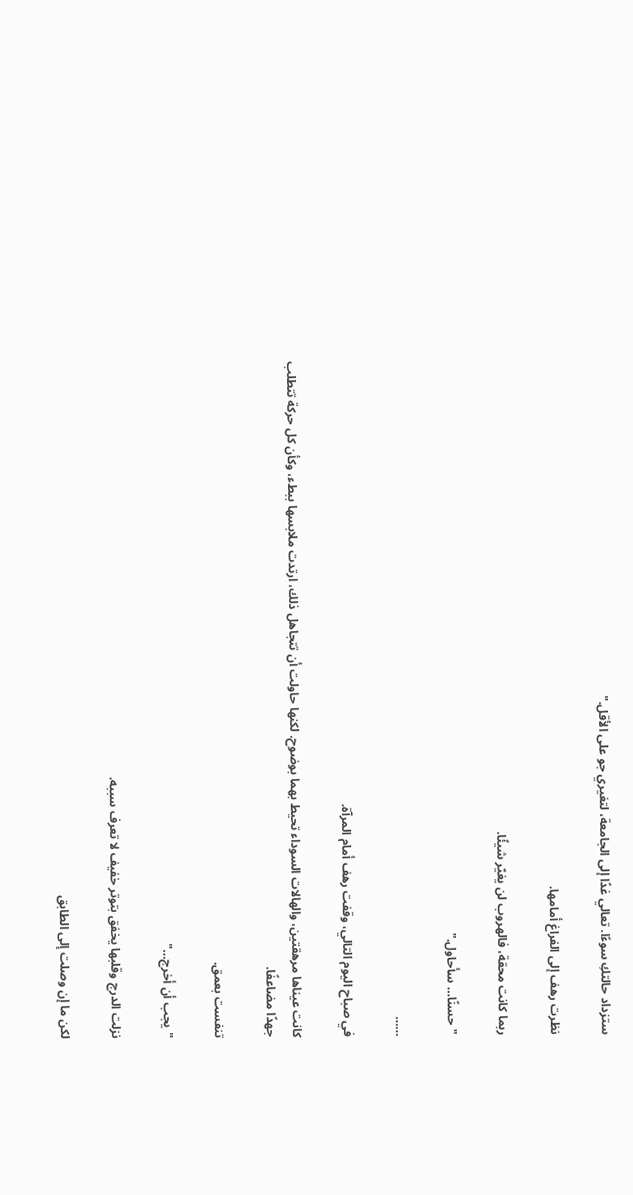ستزداد حالتكِ سوءًا. تعالي غدًا إلى الجامعة، لتغيري جو على الأقل."

نظرت رهف إلى الفراغ أمامها.

ربما كانت محقة، فالهروب لن يغيّر شيئًا.

"حسنًا… سأحاول."

……

في صباح اليوم التالي، وقفت رهف أمام المرآة.

كانت عيناها مرهقتين، والهالات السوداء تحيط بهما بوضوح. لكنها حاولت أن تتجاهل ذلك، ارتدت ملابسها ببطء، وكأن كل حركة تتطلب جهدًا مضاعفًا.

تنفست بعمق.

"يجب أن أخرج…"

نزلت الدرج وقلبها يخفق بتوتر خفيف لا تعرف سببه.

لكن ما إن وصلت إلى الطابق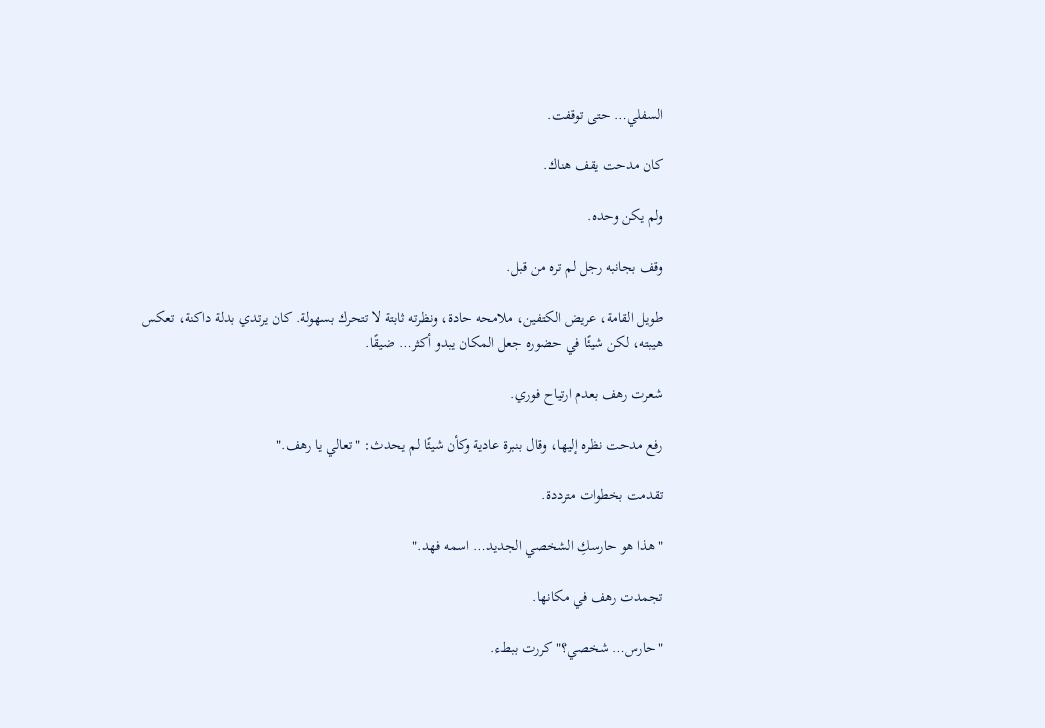السفلي… حتى توقفت.

كان مدحت يقف هناك.

ولم يكن وحده.

وقف بجانبه رجل لم تره من قبل.

طويل القامة، عريض الكتفين، ملامحه حادة، ونظرته ثابتة لا تتحرك بسهولة. كان يرتدي بدلة داكنة، تعكس هيبته، لكن شيئًا في حضوره جعل المكان يبدو أكثر… ضيقًا.

شعرت رهف بعدم ارتياح فوري.

رفع مدحت نظره إليها، وقال بنبرة عادية وكأن شيئًا لم يحدث: "تعالي يا رهف."

تقدمت بخطوات مترددة.

"هذا هو حارسكِ الشخصي الجديد… اسمه فهد."

تجمدت رهف في مكانها.

"حارس… شخصي؟" كررت ببطء.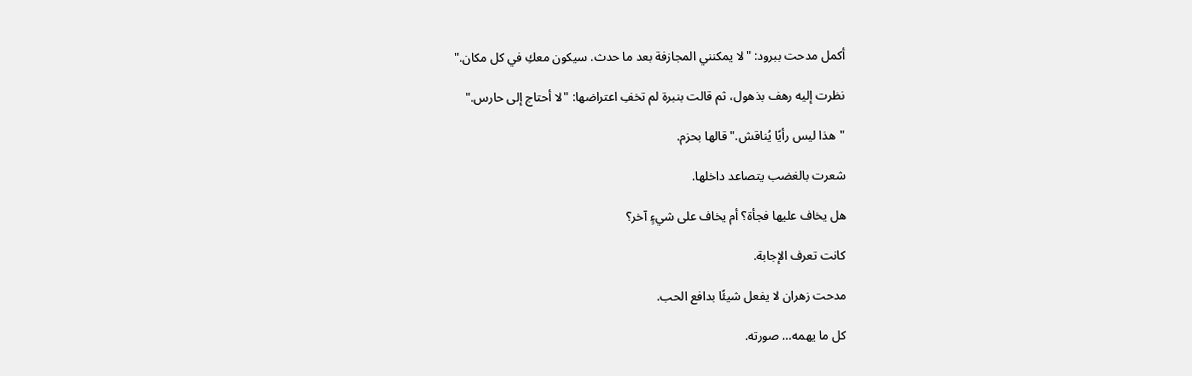أكمل مدحت ببرود: "لا يمكنني المجازفة بعد ما حدث. سيكون معكِ في كل مكان."

نظرت إليه رهف بذهول، ثم قالت بنبرة لم تخفِ اعتراضها: "لا أحتاج إلى حارس."

"هذا ليس رأيًا يُناقش." قالها بحزم.

شعرت بالغضب يتصاعد داخلها.

هل يخاف عليها فجأة؟ أم يخاف على شيءٍ آخر؟

كانت تعرف الإجابة.

مدحت زهران لا يفعل شيئًا بدافع الحب.

كل ما يهمه… صورته.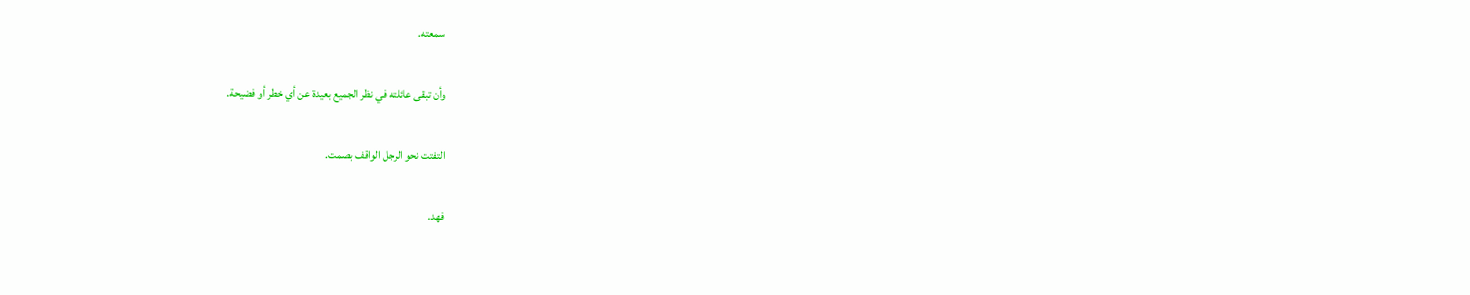سمعته.

وأن تبقى عائلته في نظر الجميع بعيدة عن أي خطر أو فضيحة.

التفتت نحو الرجل الواقف بصمت.

فهد.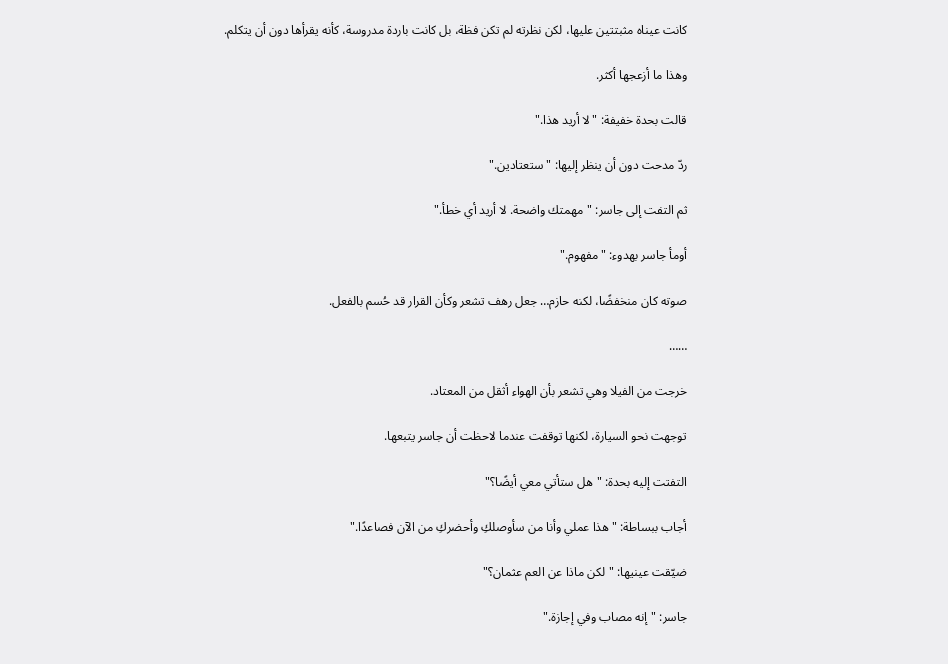كانت عيناه مثبتتين عليها، لكن نظرته لم تكن فظة، بل كانت باردة مدروسة، كأنه يقرأها دون أن يتكلم.

وهذا ما أزعجها أكثر.

قالت بحدة خفيفة: "لا أريد هذا."

ردّ مدحت دون أن ينظر إليها: "ستعتادين."

ثم التفت إلى جاسر: "مهمتك واضحة. لا أريد أي خطأ."

أومأ جاسر بهدوء: "مفهوم."

صوته كان منخفضًا، لكنه حازم… جعل رهف تشعر وكأن القرار قد حُسم بالفعل.

……

خرجت من الفيلا وهي تشعر بأن الهواء أثقل من المعتاد.

توجهت نحو السيارة، لكنها توقفت عندما لاحظت أن جاسر يتبعها.

التفتت إليه بحدة: "هل ستأتي معي أيضًا؟"

أجاب ببساطة: "هذا عملي وأنا من سأوصلكِ وأحضركِ من الآن فصاعدًا."

ضيّقت عينيها: "لكن ماذا عن العم عثمان؟"

جاسر: "إنه مصاب وفي إجازة."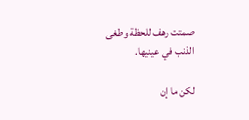صمتت رهف للحظة وطغى الذنب في عينيها.

لكن ما إن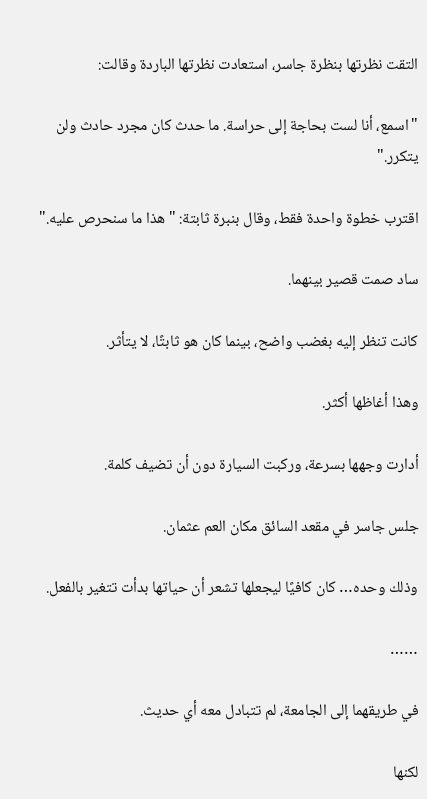التقت نظرتها بنظرة جاسر، استعادت نظرتها الباردة وقالت:

"اسمع، أنا لست بحاجة إلى حراسة. ما حدث كان مجرد حادث ولن يتكرر."

اقترب خطوة واحدة فقط، وقال بنبرة ثابتة: "هذا ما سنحرص عليه."

ساد صمت قصير بينهما.

كانت تنظر إليه بغضب واضح، بينما كان هو ثابتًا، لا يتأثر.

وهذا أغاظها أكثر.

أدارت وجهها بسرعة، وركبت السيارة دون أن تضيف كلمة.

جلس جاسر في مقعد السائق مكان العم عثمان.

وذلك وحده… كان كافيًا ليجعلها تشعر أن حياتها بدأت تتغير بالفعل.

……

في طريقهما إلى الجامعة، لم تتبادل معه أي حديث.

لكنها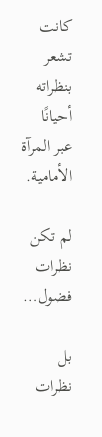كانت تشعر بنظراته أحيانًا عبر المرآة الأمامية.

لم تكن نظرات فضول…

بل نظرات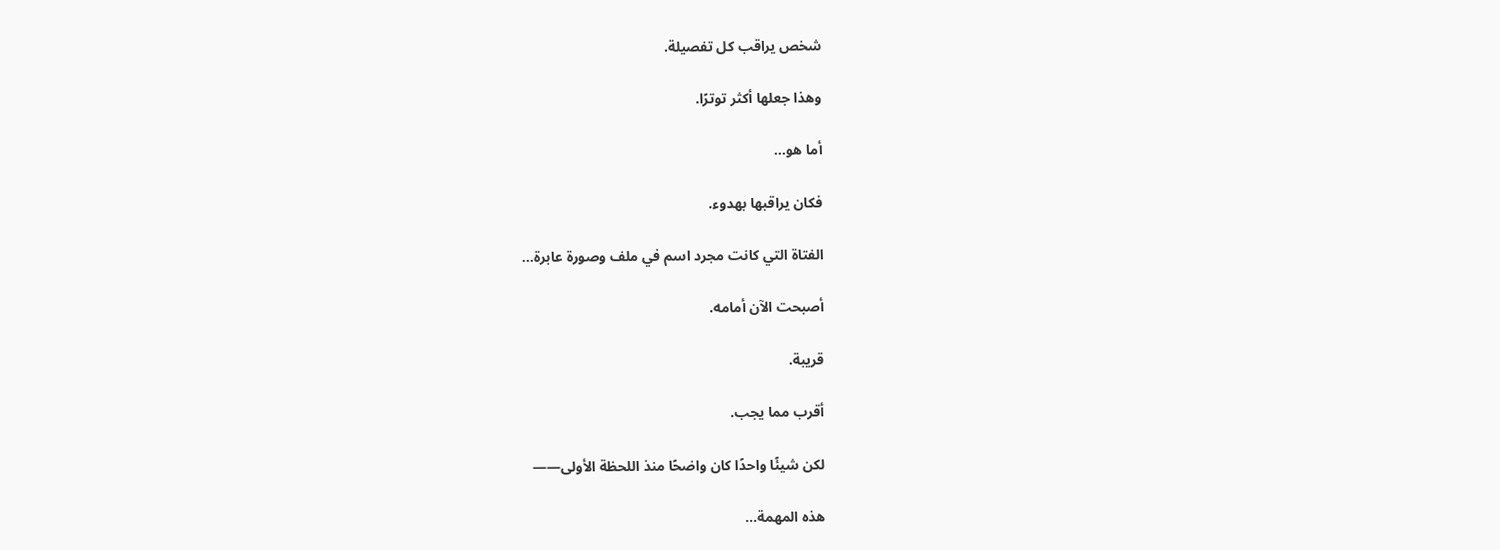شخص يراقب كل تفصيلة.

وهذا جعلها أكثر توترًا.

أما هو…

فكان يراقبها بهدوء.

الفتاة التي كانت مجرد اسم في ملف وصورة عابرة…

أصبحت الآن أمامه.

قريبة.

أقرب مما يجب.

لكن شيئًا واحدًا كان واضحًا منذ اللحظة الأولى——

هذه المهمة…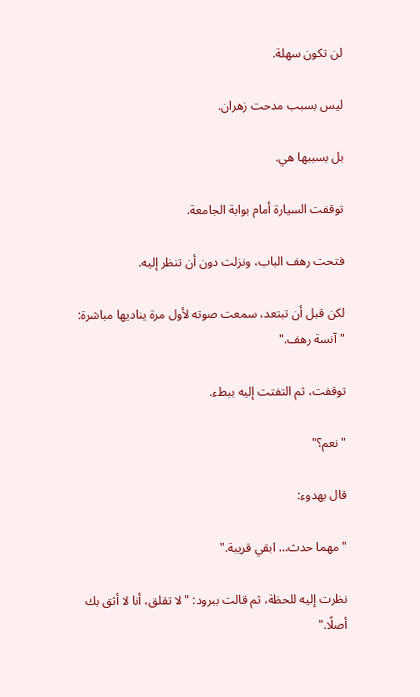لن تكون سهلة.

ليس بسبب مدحت زهران.

بل بسببها هي.

توقفت السيارة أمام بوابة الجامعة.

فتحت رهف الباب، ونزلت دون أن تنظر إليه.

لكن قبل أن تبتعد، سمعت صوته لأول مرة يناديها مباشرة: "آنسة رهف."

توقفت، ثم التفتت إليه ببطء.

"نعم؟"

قال بهدوء:

" مهما حدث… ابقي قريبة."

نظرت إليه للحظة، ثم قالت ببرود: "لا تقلق، أنا لا أثق بك أصلًا."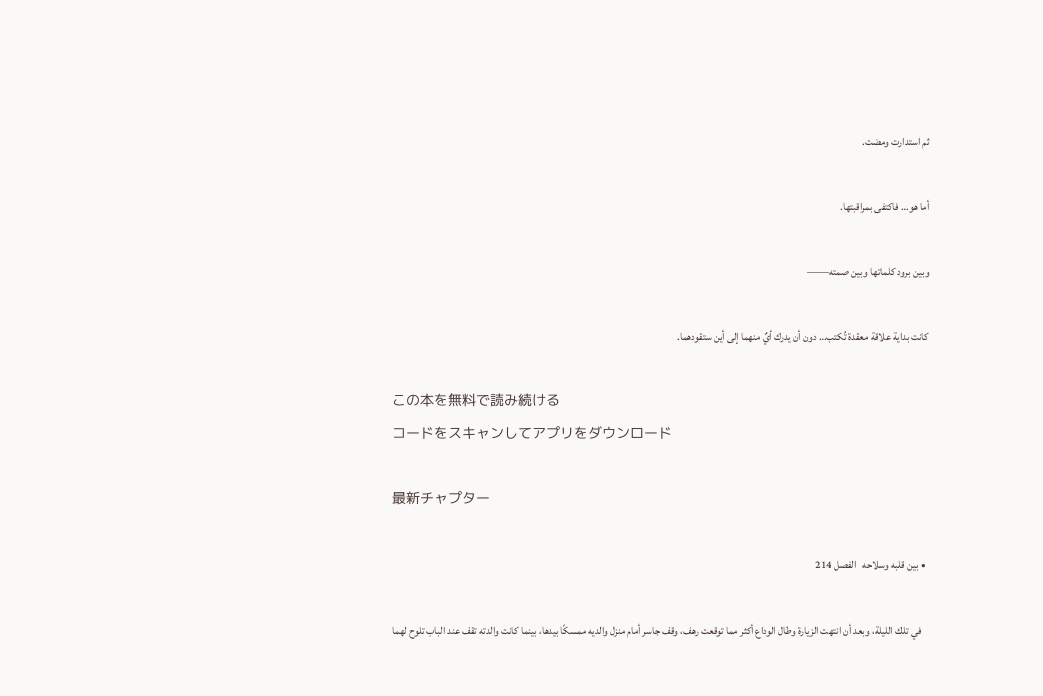ثم استدارت ومضت.

أما هو… فاكتفى بمراقبتها.

وبين برود كلماتها وبين صمته——

كانت بداية علاقة معقدة تُكتب… دون أن يدرك أيٌ منهما إلى أين ستقودهما.

この本を無料で読み続ける
コードをスキャンしてアプリをダウンロード

最新チャプター

  • بين قلبه وسلاحه   الفصل 214

    في تلك الليلة، وبعد أن انتهت الزيارة وطال الوداع أكثر مما توقعت رهف، وقف جاسر أمام منزل والديه ممسكًا بيدها، بينما كانت والدته تقف عند الباب تلوح لهما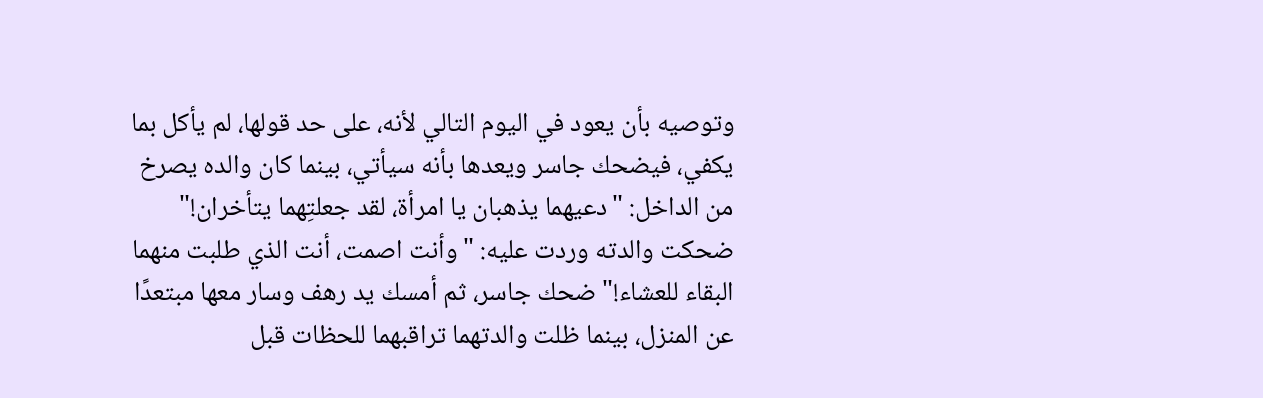وتوصيه بأن يعود في اليوم التالي لأنه، على حد قولها، لم يأكل بما يكفي، فيضحك جاسر ويعدها بأنه سيأتي، بينما كان والده يصرخ من الداخل: "دعيهما يذهبان يا امرأة، لقد جعلتِهما يتأخران!" ضحكت والدته وردت عليه: "وأنت اصمت، أنت الذي طلبت منهما البقاء للعشاء!" ضحك جاسر، ثم أمسك يد رهف وسار معها مبتعدًا عن المنزل، بينما ظلت والدتهما تراقبهما للحظات قبل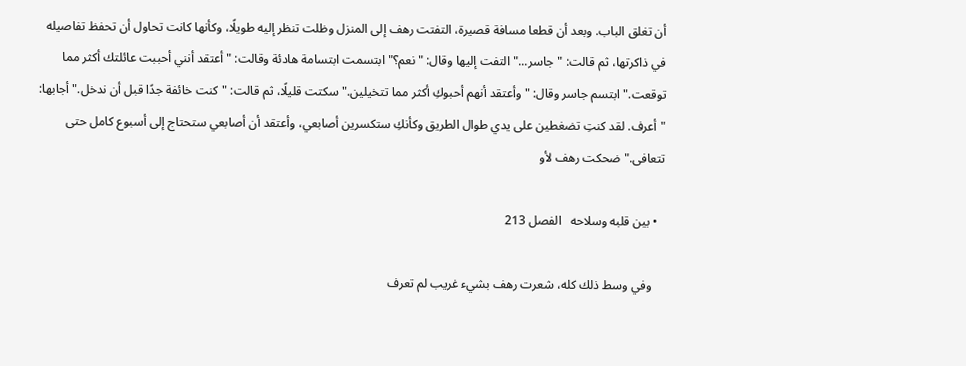أن تغلق الباب. وبعد أن قطعا مسافة قصيرة، التفتت رهف إلى المنزل وظلت تنظر إليه طويلًا، وكأنها كانت تحاول أن تحفظ تفاصيله في ذاكرتها، ثم قالت: "جاسر..." التفت إليها وقال: "نعم؟" ابتسمت ابتسامة هادئة وقالت: "أعتقد أنني أحببت عائلتك أكثر مما توقعت." ابتسم جاسر وقال: "وأعتقد أنهم أحبوكِ أكثر مما تتخيلين." سكتت قليلًا، ثم قالت: "كنت خائفة جدًا قبل أن ندخل." أجابها: "أعرف. لقد كنتِ تضغطين على يدي طوال الطريق وكأنكِ ستكسرين أصابعي، وأعتقد أن أصابعي ستحتاج إلى أسبوع كامل حتى تتعافى." ضحكت رهف لأو

  • بين قلبه وسلاحه   الفصل 213

    وفي وسط ذلك كله، شعرت رهف بشيء غريب لم تعرف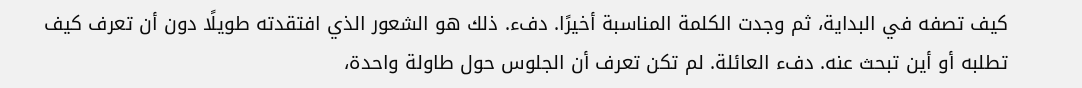كيف تصفه في البداية، ثم وجدت الكلمة المناسبة أخيرًا. دفء. ذلك هو الشعور الذي افتقدته طويلًا دون أن تعرف كيف تطلبه أو أين تبحث عنه. دفء العائلة. لم تكن تعرف أن الجلوس حول طاولة واحدة،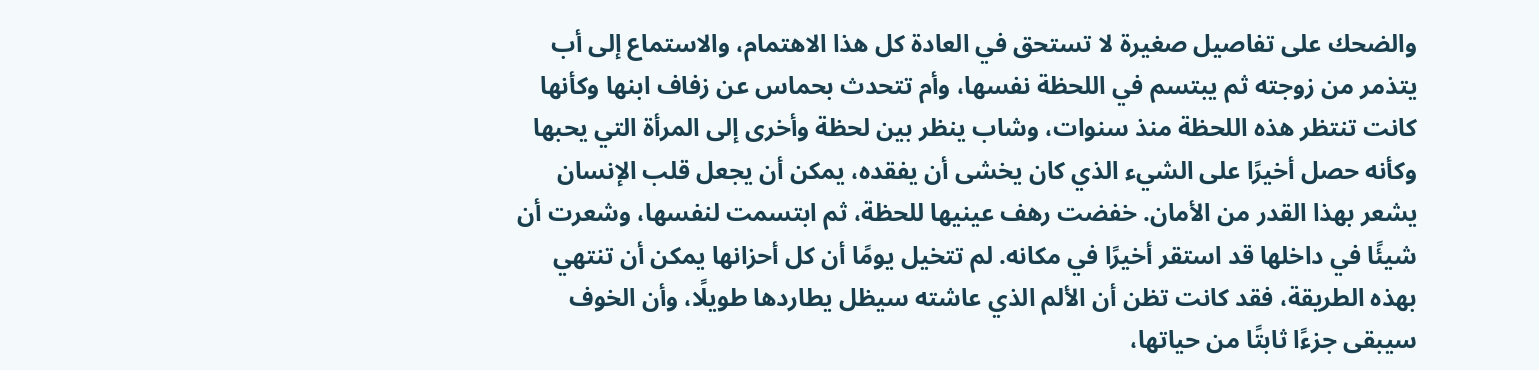والضحك على تفاصيل صغيرة لا تستحق في العادة كل هذا الاهتمام، والاستماع إلى أب يتذمر من زوجته ثم يبتسم في اللحظة نفسها، وأم تتحدث بحماس عن زفاف ابنها وكأنها كانت تنتظر هذه اللحظة منذ سنوات، وشاب ينظر بين لحظة وأخرى إلى المرأة التي يحبها وكأنه حصل أخيرًا على الشيء الذي كان يخشى أن يفقده، يمكن أن يجعل قلب الإنسان يشعر بهذا القدر من الأمان. خفضت رهف عينيها للحظة، ثم ابتسمت لنفسها، وشعرت أن شيئًا في داخلها قد استقر أخيرًا في مكانه. لم تتخيل يومًا أن كل أحزانها يمكن أن تنتهي بهذه الطريقة، فقد كانت تظن أن الألم الذي عاشته سيظل يطاردها طويلًا، وأن الخوف سيبقى جزءًا ثابتًا من حياتها،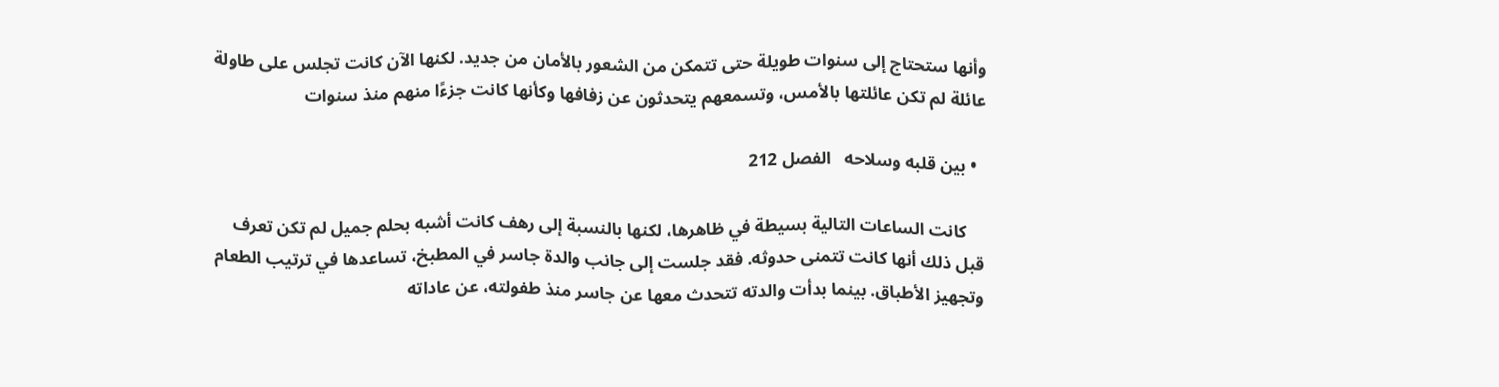وأنها ستحتاج إلى سنوات طويلة حتى تتمكن من الشعور بالأمان من جديد. لكنها الآن كانت تجلس على طاولة عائلة لم تكن عائلتها بالأمس، وتسمعهم يتحدثون عن زفافها وكأنها كانت جزءًا منهم منذ سنوات

  • بين قلبه وسلاحه   الفصل 212

    كانت الساعات التالية بسيطة في ظاهرها، لكنها بالنسبة إلى رهف كانت أشبه بحلم جميل لم تكن تعرف قبل ذلك أنها كانت تتمنى حدوثه. فقد جلست إلى جانب والدة جاسر في المطبخ، تساعدها في ترتيب الطعام وتجهيز الأطباق. بينما بدأت والدته تتحدث معها عن جاسر منذ طفولته، عن عاداته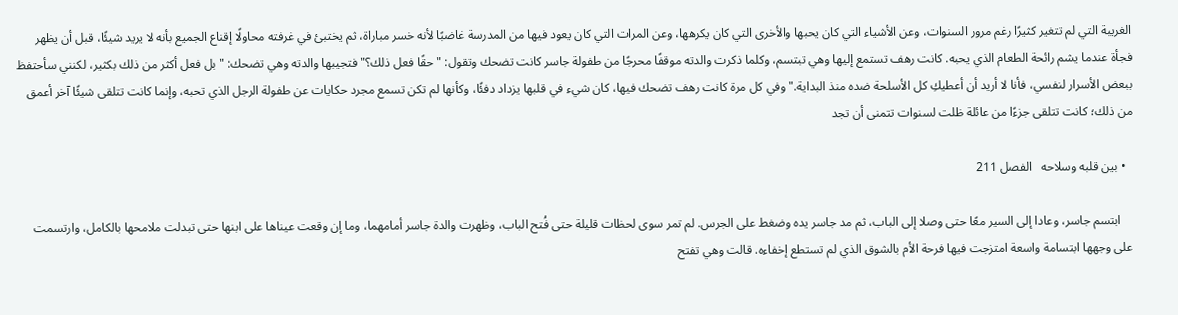الغريبة التي لم تتغير كثيرًا رغم مرور السنوات، وعن الأشياء التي كان يحبها والأخرى التي كان يكرهها، وعن المرات التي كان يعود فيها من المدرسة غاضبًا لأنه خسر مباراة، ثم يختبئ في غرفته محاولًا إقناع الجميع بأنه لا يريد شيئًا، قبل أن يظهر فجأة عندما يشم رائحة الطعام الذي يحبه. كانت رهف تستمع إليها وهي تبتسم، وكلما ذكرت والدته موقفًا محرجًا من طفولة جاسر كانت تضحك وتقول: "حقًا فعل ذلك؟" فتجيبها والدته وهي تضحك: "بل فعل أكثر من ذلك بكثير، لكنني سأحتفظ ببعض الأسرار لنفسي، فأنا لا أريد أن أعطيكِ كل الأسلحة ضده منذ البداية." وفي كل مرة كانت رهف تضحك فيها، كان شيء في قلبها يزداد دفئًا، وكأنها لم تكن تسمع مجرد حكايات عن طفولة الرجل الذي تحبه، وإنما كانت تتلقى شيئًا آخر أعمق من ذلك؛ كانت تتلقى جزءًا من عائلة ظلت لسنوات تتمنى أن تجد

  • بين قلبه وسلاحه   الفصل 211

    ابتسم جاسر، وعادا إلى السير معًا حتى وصلا إلى الباب، ثم مد جاسر يده وضغط على الجرس. لم تمر سوى لحظات قليلة حتى فُتح الباب، وظهرت والدة جاسر أمامهما، وما إن وقعت عيناها على ابنها حتى تبدلت ملامحها بالكامل، وارتسمت على وجهها ابتسامة واسعة امتزجت فيها فرحة الأم بالشوق الذي لم تستطع إخفاءه. قالت وهي تفتح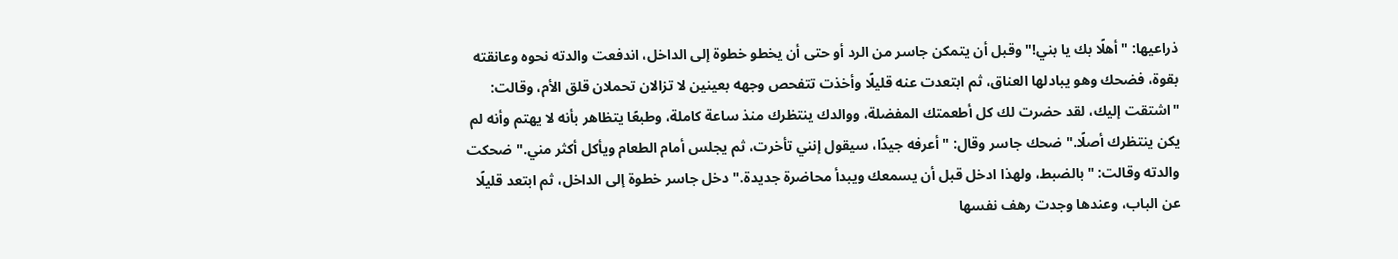ذراعيها: "أهلًا بك يا بني!" وقبل أن يتمكن جاسر من الرد أو حتى أن يخطو خطوة إلى الداخل، اندفعت والدته نحوه وعانقته بقوة، فضحك وهو يبادلها العناق، ثم ابتعدت عنه قليلًا وأخذت تتفحص وجهه بعينين لا تزالان تحملان قلق الأم، وقالت: "اشتقت إليك، لقد حضرت لك كل أطعمتك المفضلة، ووالدك ينتظرك منذ ساعة كاملة، وطبعًا يتظاهر بأنه لا يهتم وأنه لم يكن ينتظرك أصلًا." ضحك جاسر وقال: "أعرفه جيدًا، سيقول إنني تأخرت، ثم يجلس أمام الطعام ويأكل أكثر مني." ضحكت والدته وقالت: "بالضبط، ولهذا ادخل قبل أن يسمعك ويبدأ محاضرة جديدة." دخل جاسر خطوة إلى الداخل، ثم ابتعد قليلًا عن الباب، وعندها وجدت رهف نفسها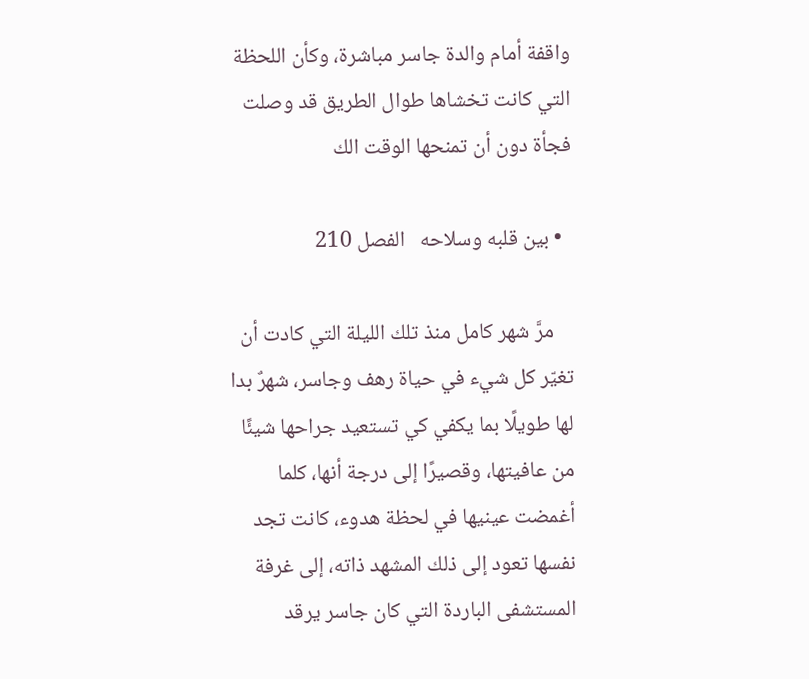واقفة أمام والدة جاسر مباشرة، وكأن اللحظة التي كانت تخشاها طوال الطريق قد وصلت فجأة دون أن تمنحها الوقت الك

  • بين قلبه وسلاحه   الفصل 210

    مرَّ شهر كامل منذ تلك الليلة التي كادت أن تغيّر كل شيء في حياة رهف وجاسر، شهرٌ بدا لها طويلًا بما يكفي كي تستعيد جراحها شيئًا من عافيتها، وقصيرًا إلى درجة أنها، كلما أغمضت عينيها في لحظة هدوء، كانت تجد نفسها تعود إلى ذلك المشهد ذاته، إلى غرفة المستشفى الباردة التي كان جاسر يرقد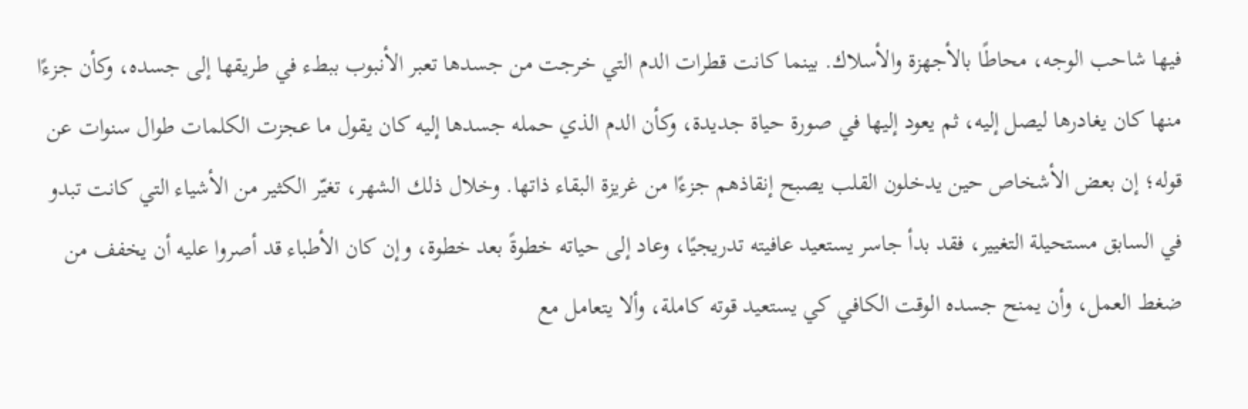فيها شاحب الوجه، محاطًا بالأجهزة والأسلاك. بينما كانت قطرات الدم التي خرجت من جسدها تعبر الأنبوب ببطء في طريقها إلى جسده، وكأن جزءًا منها كان يغادرها ليصل إليه، ثم يعود إليها في صورة حياة جديدة، وكأن الدم الذي حمله جسدها إليه كان يقول ما عجزت الكلمات طوال سنوات عن قوله؛ إن بعض الأشخاص حين يدخلون القلب يصبح إنقاذهم جزءًا من غريزة البقاء ذاتها. وخلال ذلك الشهر، تغيّر الكثير من الأشياء التي كانت تبدو في السابق مستحيلة التغيير، فقد بدأ جاسر يستعيد عافيته تدريجيًا، وعاد إلى حياته خطوةً بعد خطوة، وإن كان الأطباء قد أصروا عليه أن يخفف من ضغط العمل، وأن يمنح جسده الوقت الكافي كي يستعيد قوته كاملة، وألا يتعامل مع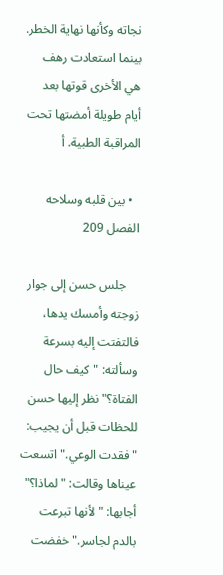نجاته وكأنها نهاية الخطر. بينما استعادت رهف هي الأخرى قوتها بعد أيام طويلة أمضتها تحت المراقبة الطبية. أ

  • بين قلبه وسلاحه   الفصل 209

    جلس حسن إلى جوار زوجته وأمسك يدها، فالتفتت إليه بسرعة وسألته: "كيف حال الفتاة؟" نظر إليها حسن للحظات قبل أن يجيب: "فقدت الوعي." اتسعت عيناها وقالت: "لماذا؟" أجابها: "لأنها تبرعت بالدم لجاسر." خفضت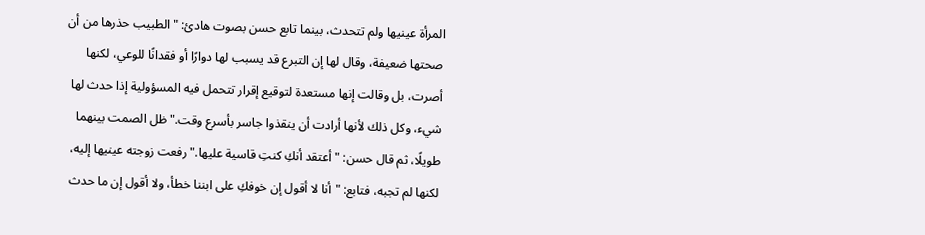المرأة عينيها ولم تتحدث، بينما تابع حسن بصوت هادئ: "الطبيب حذرها من أن صحتها ضعيفة، وقال لها إن التبرع قد يسبب لها دوارًا أو فقدانًا للوعي، لكنها أصرت، بل وقالت إنها مستعدة لتوقيع إقرار تتحمل فيه المسؤولية إذا حدث لها شيء، وكل ذلك لأنها أرادت أن ينقذوا جاسر بأسرع وقت." ظل الصمت بينهما طويلًا، ثم قال حسن: "أعتقد أنكِ كنتِ قاسية عليها." رفعت زوجته عينيها إليه، لكنها لم تجبه، فتابع: "أنا لا أقول إن خوفكِ على ابننا خطأ، ولا أقول إن ما حدث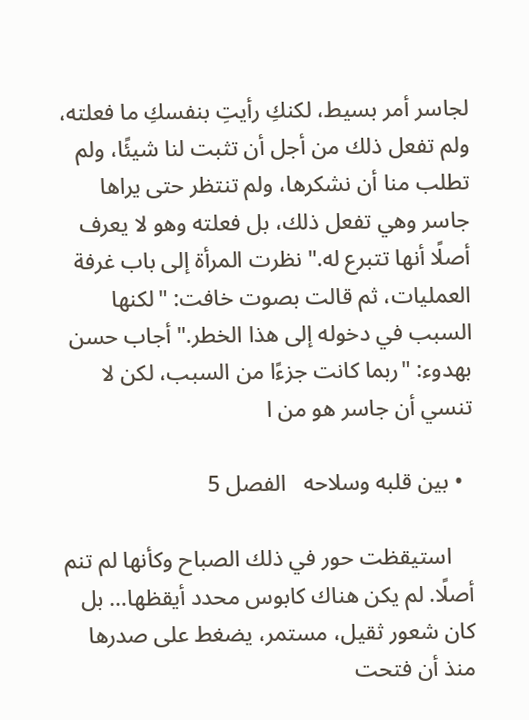لجاسر أمر بسيط، لكنكِ رأيتِ بنفسكِ ما فعلته، ولم تفعل ذلك من أجل أن تثبت لنا شيئًا، ولم تطلب منا أن نشكرها، ولم تنتظر حتى يراها جاسر وهي تفعل ذلك، بل فعلته وهو لا يعرف أصلًا أنها تتبرع له." نظرت المرأة إلى باب غرفة العمليات، ثم قالت بصوت خافت: "لكنها السبب في دخوله إلى هذا الخطر." أجاب حسن بهدوء: "ربما كانت جزءًا من السبب، لكن لا تنسي أن جاسر هو من ا

  • بين قلبه وسلاحه   الفصل 5

    استيقظت حور في ذلك الصباح وكأنها لم تنم أصلًا. لم يكن هناك كابوس محدد أيقظها… بل كان شعور ثقيل، مستمر، يضغط على صدرها منذ أن فتحت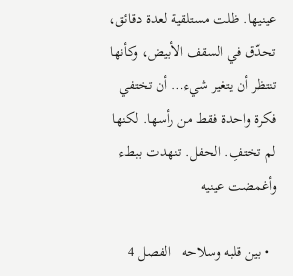عينيها. ظلت مستلقية لعدة دقائق، تحدّق في السقف الأبيض، وكأنها تنتظر أن يتغير شيء… أن تختفي فكرة واحدة فقط من رأسها. لكنها لم تختفِ. الحفل. تنهدت ببطء وأغمضت عينيه

  • بين قلبه وسلاحه   الفصل 4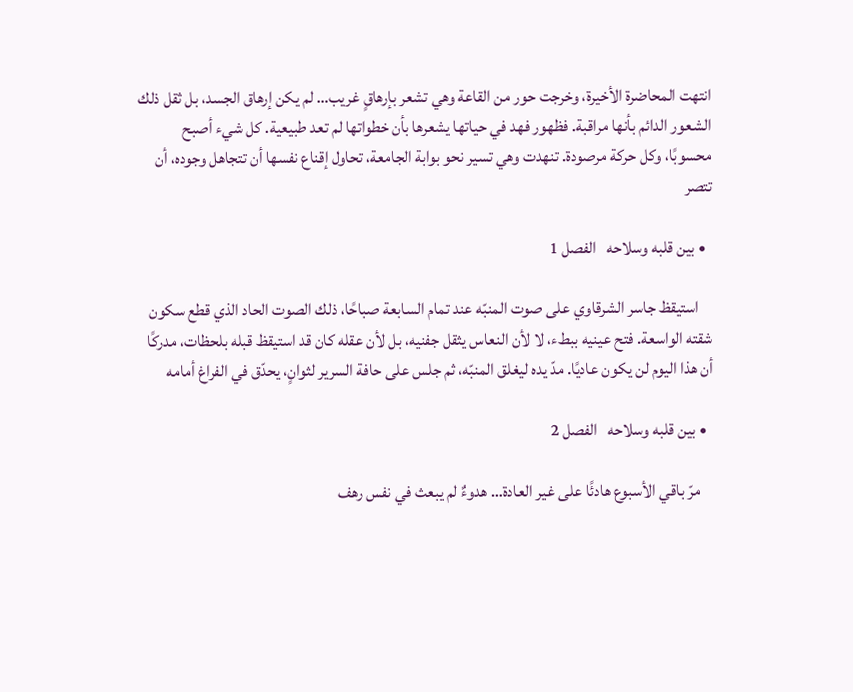انتهت المحاضرة الأخيرة، وخرجت حور من القاعة وهي تشعر بإرهاقٍ غريب… لم يكن إرهاق الجسد، بل ثقل ذلك الشعور الدائم بأنها مراقبة. فظهور فهد في حياتها يشعرها بأن خطواتها لم تعد طبيعية. كل شيء أصبح محسوبًا، وكل حركة مرصودة. تنهدت وهي تسير نحو بوابة الجامعة، تحاول إقناع نفسها أن تتجاهل وجوده، أن تتصر

  • بين قلبه وسلاحه   الفصل 1

    استيقظ جاسر الشرقاوي على صوت المنبّه عند تمام السابعة صباحًا، ذلك الصوت الحاد الذي قطع سكون شقته الواسعة. فتح عينيه ببطء، لا لأن النعاس يثقل جفنيه، بل لأن عقله كان قد استيقظ قبله بلحظات، مدركًا أن هذا اليوم لن يكون عاديًا. مدّ يده ليغلق المنبّه، ثم جلس على حافة السرير لثوانٍ، يحدّق في الفراغ أمامه

  • بين قلبه وسلاحه   الفصل 2

    مرّ باقي الأسبوع هادئًا على غير العادة… هدوءٌ لم يبعث في نفس رهف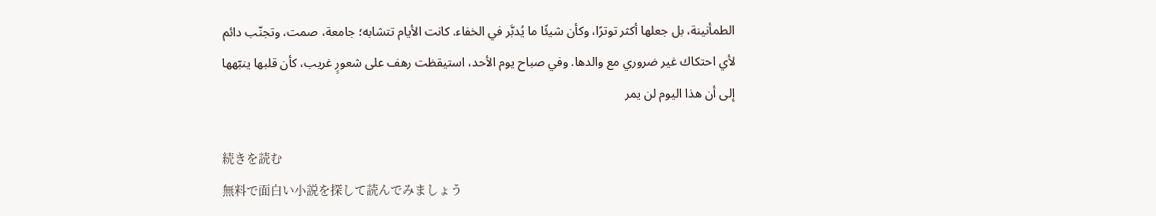الطمأنينة، بل جعلها أكثر توترًا، وكأن شيئًا ما يُدبَّر في الخفاء. كانت الأيام تتشابه؛ جامعة، صمت، وتجنّب دائم لأي احتكاك غير ضروري مع والدها. وفي صباح يوم الأحد، استيقظت رهف على شعورٍ غريب، كأن قلبها ينبّهها إلى أن هذا اليوم لن يمر

続きを読む
無料で面白い小説を探して読んでみましょう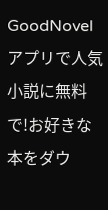GoodNovel アプリで人気小説に無料で!お好きな本をダウ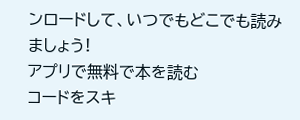ンロードして、いつでもどこでも読みましょう!
アプリで無料で本を読む
コードをスキ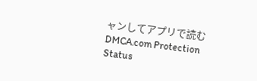ャンしてアプリで読む
DMCA.com Protection Status